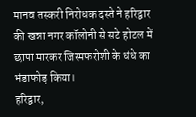मानव तस्करी निरोधक दस्ते ने हरिद्वार की खन्ना नगर कॉलोनी से सटे होटल में छापा मारकर जिस्मफरोशी के धंधे का भंडाफोड़ किया।
हरिद्वार,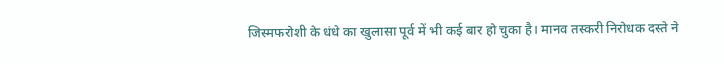जिस्मफरोशी के धंधे का खुलासा पूर्व में भी कई बार हो चुका है। मानव तस्करी निरोधक दस्ते ने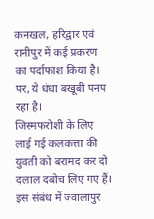कनखल, हरिद्वार एवं रानीपुर में कई प्रकरण का पर्दाफाश किया है। पर, ये धंधा बखूबी पनप रहा है।
जिस्मफरोशी के लिए लाई गई कलकत्ता की युवती को बरामद कर दो दलाल दबोच लिए गए हैं। इस संबंध में ज्वालापुर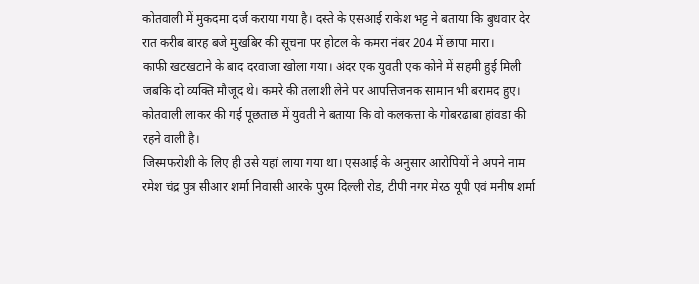कोतवाली में मुकदमा दर्ज कराया गया है। दस्ते के एसआई राकेश भट्ट ने बताया कि बुधवार देर रात करीब बारह बजे मुखबिर की सूचना पर होटल के कमरा नंबर 204 में छापा मारा।
काफी खटखटाने के बाद दरवाजा खोला गया। अंदर एक युवती एक कोने में सहमी हुई मिली जबकि दो व्यक्ति मौजूद थे। कमरे की तलाशी लेने पर आपत्तिजनक सामान भी बरामद हुए। कोतवाली लाकर की गई पूछताछ में युवती ने बताया कि वो कलकत्ता के गोबरढाबा हांवडा की रहने वाली है।
जिस्मफरोशी के लिए ही उसे यहां लाया गया था। एसआई के अनुसार आरोपियों ने अपने नाम रमेश चंद्र पुत्र सीआर शर्मा निवासी आरके पुरम दिल्ली रोड, टीपी नगर मेरठ यूपी एवं मनीष शर्मा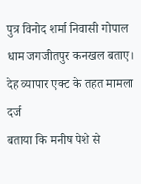पुत्र विनोद शर्मा निवासी गोपाल धाम जगजीतपुर कनखल बताए।
देह व्यापार एक्ट के तहत मामला दर्ज
बताया कि मनीष पेशे से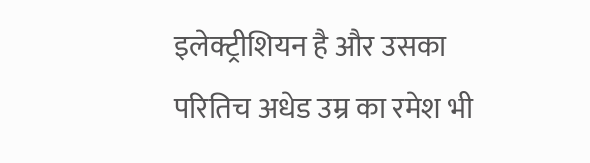इलेक्ट्रीशियन है और उसका परितिच अधेड उम्र का रमेश भी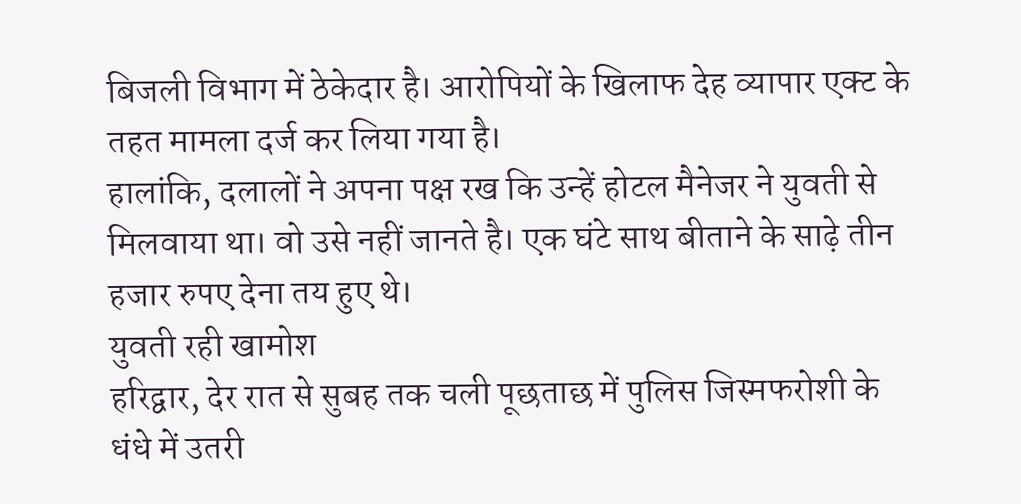बिजली विभाग में ठेकेदार है। आरोपियों के खिलाफ देह व्यापार एक्ट के तहत मामला दर्ज कर लिया गया है।
हालांकि, दलालों ने अपना पक्ष रख कि उन्हें होटल मैनेजर ने युवती से मिलवाया था। वो उसे नहीं जानते है। एक घंटे साथ बीताने के साढ़े तीन हजार रुपए देना तय हुए थे।
युवती रही खामोश
हरिद्वार, देर रात से सुबह तक चली पूछताछ में पुलिस जिस्मफरोशी के धंधे में उतरी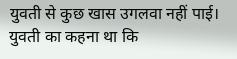युवती से कुछ खास उगलवा नहीं पाई। युवती का कहना था कि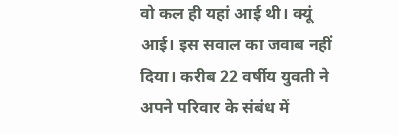वो कल ही यहां आई थी। क्यूं आई। इस सवाल का जवाब नहीं दिया। करीब 22 वर्षीय युवती ने अपने परिवार के संबंध में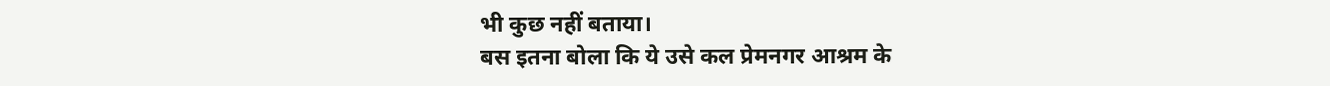भी कुछ नहीं बताया।
बस इतना बोला कि ये उसे कल प्रेमनगर आश्रम के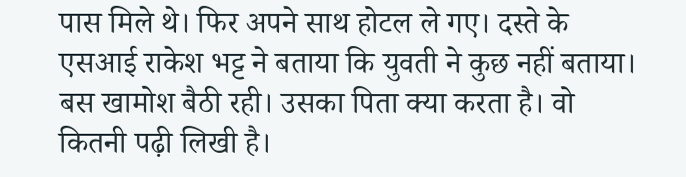पास मिले थे। फिर अपने साथ होटल ले गए। दस्ते के एसआई राकेश भट्ट ने बताया कि युवती ने कुछ नहीं बताया। बस खामोश बैठी रही। उसका पिता क्या करता है। वो कितनी पढ़ी लिखी है।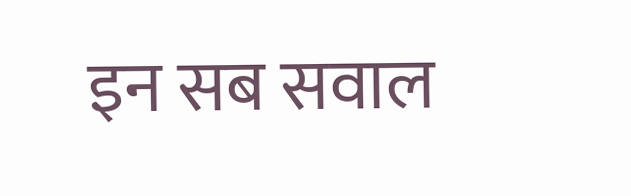इन सब सवाल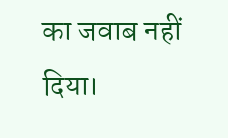का जवाब नहीं दिया।